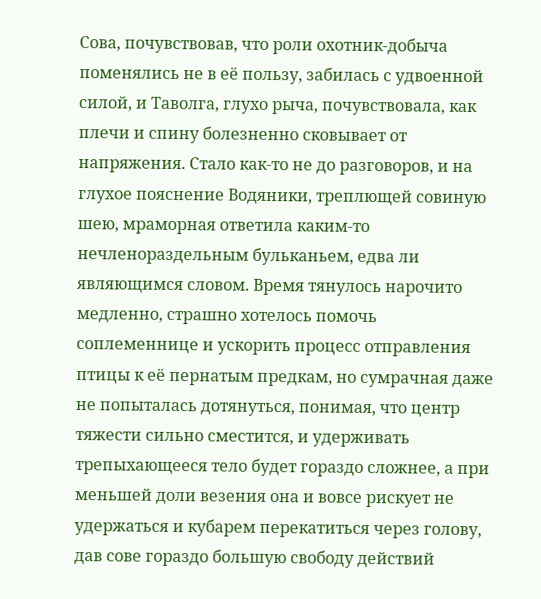Сова, почувствовав, что роли охотник-добыча поменялись не в её пользу, забилась с удвоенной силой, и Таволга, глухо рыча, почувствовала, как плечи и спину болезненно сковывает от напряжения. Стало как-то не до разговоров, и на глухое пояснение Водяники, треплющей совиную шею, мраморная ответила каким-то нечленораздельным бульканьем, едва ли являющимся словом. Время тянулось нарочито медленно, страшно хотелось помочь соплеменнице и ускорить процесс отправления птицы к её пернатым предкам, но сумрачная даже не попыталась дотянуться, понимая, что центр тяжести сильно сместится, и удерживать трепыхающееся тело будет гораздо сложнее, а при меньшей доли везения она и вовсе рискует не удержаться и кубарем перекатиться через голову, дав сове гораздо большую свободу действий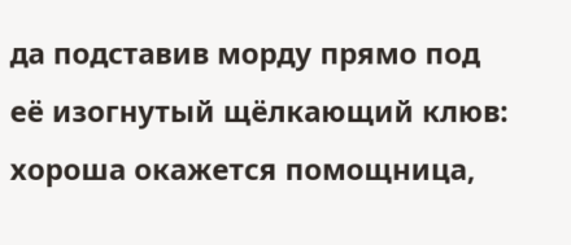да подставив морду прямо под её изогнутый щёлкающий клюв: хороша окажется помощница,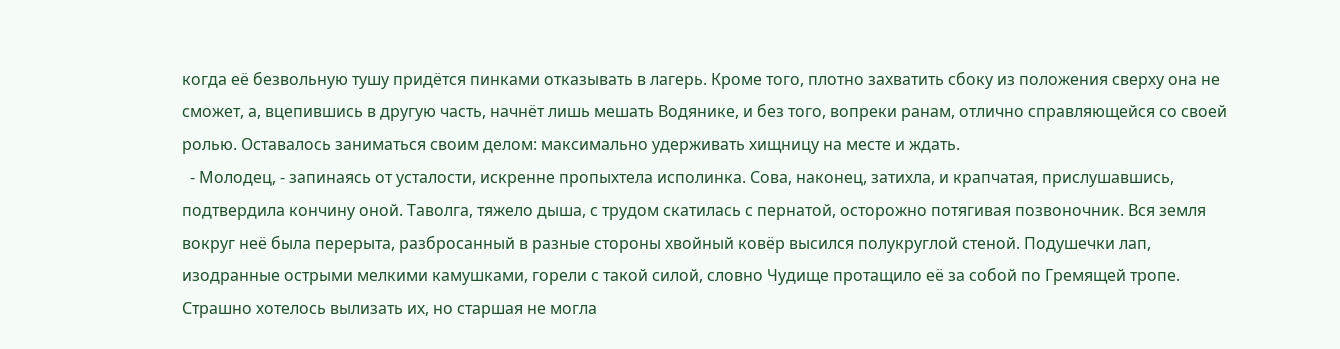когда её безвольную тушу придётся пинками отказывать в лагерь. Кроме того, плотно захватить сбоку из положения сверху она не сможет, а, вцепившись в другую часть, начнёт лишь мешать Водянике, и без того, вопреки ранам, отлично справляющейся со своей ролью. Оставалось заниматься своим делом: максимально удерживать хищницу на месте и ждать.
  - Молодец, - запинаясь от усталости, искренне пропыхтела исполинка. Сова, наконец, затихла, и крапчатая, прислушавшись, подтвердила кончину оной. Таволга, тяжело дыша, с трудом скатилась с пернатой, осторожно потягивая позвоночник. Вся земля вокруг неё была перерыта, разбросанный в разные стороны хвойный ковёр высился полукруглой стеной. Подушечки лап, изодранные острыми мелкими камушками, горели с такой силой, словно Чудище протащило её за собой по Гремящей тропе. Страшно хотелось вылизать их, но старшая не могла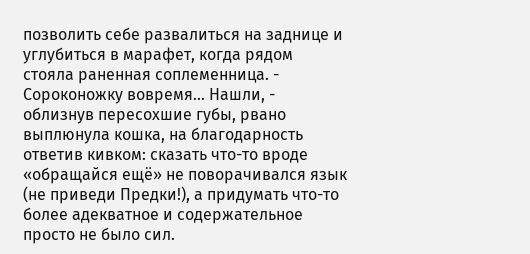позволить себе развалиться на заднице и углубиться в марафет, когда рядом стояла раненная соплеменница. - Сороконожку вовремя... Нашли, - облизнув пересохшие губы, рвано выплюнула кошка, на благодарность ответив кивком: сказать что-то вроде «обращайся ещё» не поворачивался язык (не приведи Предки!), а придумать что-то более адекватное и содержательное просто не было сил.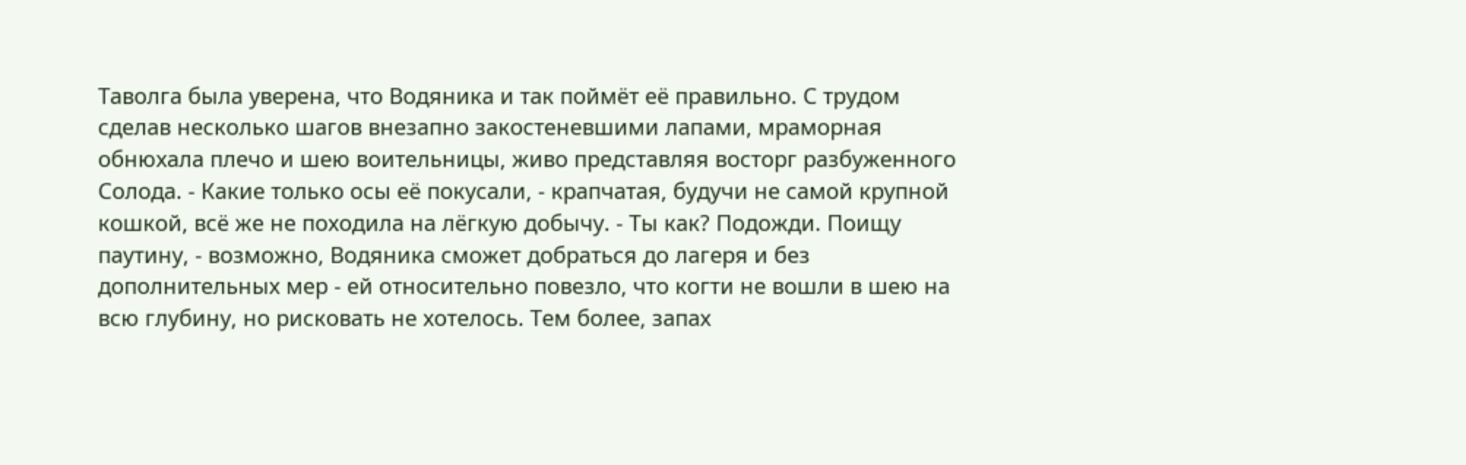Таволга была уверена, что Водяника и так поймёт её правильно. С трудом сделав несколько шагов внезапно закостеневшими лапами, мраморная обнюхала плечо и шею воительницы, живо представляя восторг разбуженного Солода. - Какие только осы её покусали, - крапчатая, будучи не самой крупной кошкой, всё же не походила на лёгкую добычу. - Ты как? Подожди. Поищу паутину, - возможно, Водяника сможет добраться до лагеря и без дополнительных мер - ей относительно повезло, что когти не вошли в шею на всю глубину, но рисковать не хотелось. Тем более, запах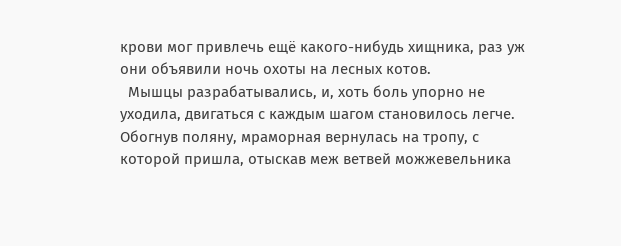крови мог привлечь ещё какого-нибудь хищника, раз уж они объявили ночь охоты на лесных котов.
  Мышцы разрабатывались, и, хоть боль упорно не уходила, двигаться с каждым шагом становилось легче. Обогнув поляну, мраморная вернулась на тропу, с которой пришла, отыскав меж ветвей можжевельника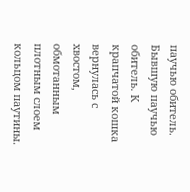паучью обитель. Бывшую паучью обитель. К крапчатой кошка вернулась с хвостом, обмотанным плотным слоем кольцом паутины.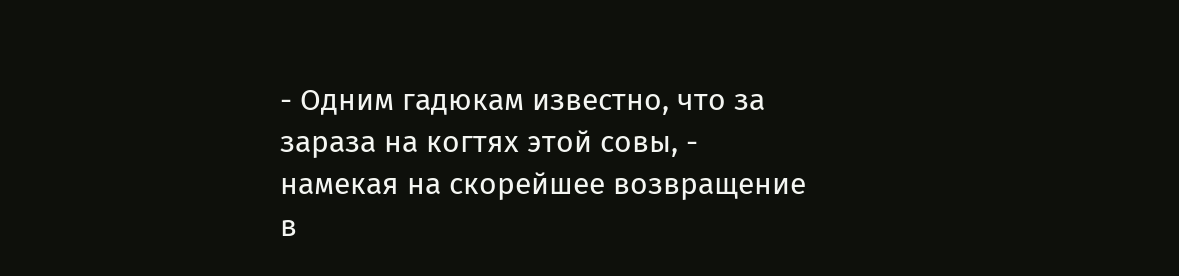- Одним гадюкам известно, что за зараза на когтях этой совы, - намекая на скорейшее возвращение в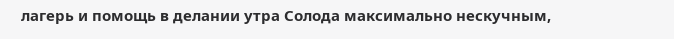лагерь и помощь в делании утра Солода максимально нескучным,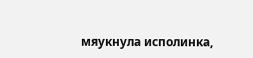мяукнула исполинка,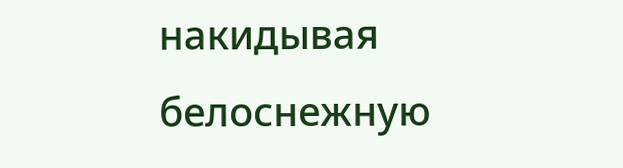накидывая белоснежную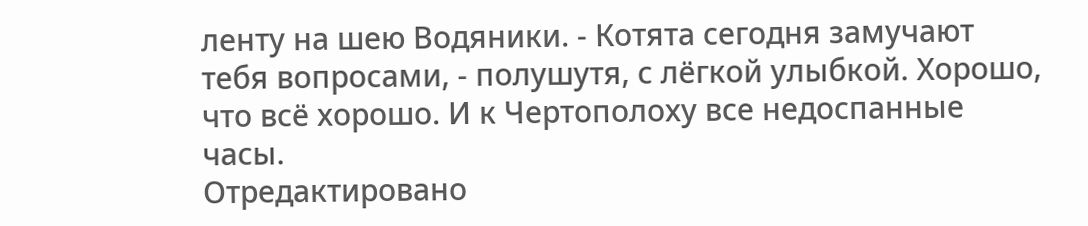ленту на шею Водяники. - Котята сегодня замучают тебя вопросами, - полушутя, с лёгкой улыбкой. Хорошо, что всё хорошо. И к Чертополоху все недоспанные часы.
Отредактировано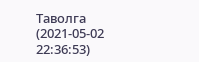Таволга (2021-05-02 22:36:53)